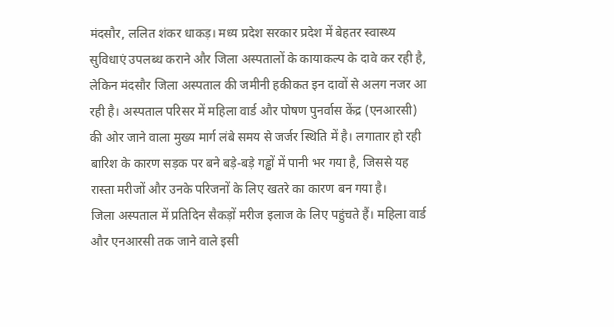मंदसौर, ललित शंकर धाकड़। मध्य प्रदेश सरकार प्रदेश में बेहतर स्वास्थ्य सुविधाएं उपलब्ध कराने और जिला अस्पतालों के कायाकल्प के दावे कर रही है, लेकिन मंदसौर जिला अस्पताल की जमीनी हकीकत इन दावों से अलग नजर आ रही है। अस्पताल परिसर में महिला वार्ड और पोषण पुनर्वास केंद्र (एनआरसी) की ओर जाने वाला मुख्य मार्ग लंबे समय से जर्जर स्थिति में है। लगातार हो रही बारिश के कारण सड़क पर बने बड़े-बड़े गड्ढों में पानी भर गया है, जिससे यह रास्ता मरीजों और उनके परिजनों के लिए खतरे का कारण बन गया है।
जिला अस्पताल में प्रतिदिन सैकड़ों मरीज इलाज के लिए पहुंचते हैं। महिला वार्ड और एनआरसी तक जाने वाले इसी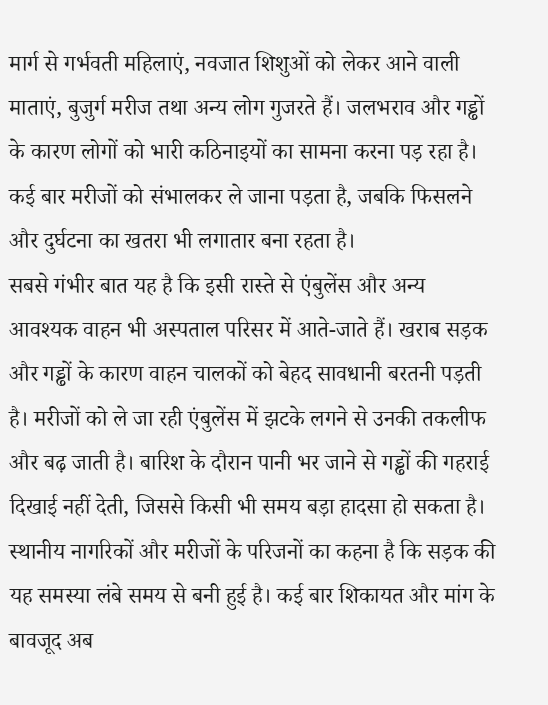मार्ग से गर्भवती महिलाएं, नवजात शिशुओं को लेकर आने वाली माताएं, बुजुर्ग मरीज तथा अन्य लोग गुजरते हैं। जलभराव और गड्ढों के कारण लोगों को भारी कठिनाइयों का सामना करना पड़ रहा है। कई बार मरीजों को संभालकर ले जाना पड़ता है, जबकि फिसलने और दुर्घटना का खतरा भी लगातार बना रहता है।
सबसे गंभीर बात यह है कि इसी रास्ते से एंबुलेंस और अन्य आवश्यक वाहन भी अस्पताल परिसर में आते-जाते हैं। खराब सड़क और गड्ढों के कारण वाहन चालकों को बेहद सावधानी बरतनी पड़ती है। मरीजों को ले जा रही एंबुलेंस में झटके लगने से उनकी तकलीफ और बढ़ जाती है। बारिश के दौरान पानी भर जाने से गड्ढों की गहराई दिखाई नहीं देती, जिससे किसी भी समय बड़ा हादसा हो सकता है।
स्थानीय नागरिकों और मरीजों के परिजनों का कहना है कि सड़क की यह समस्या लंबे समय से बनी हुई है। कई बार शिकायत और मांग के बावजूद अब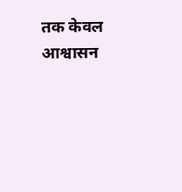तक केवल आश्वासन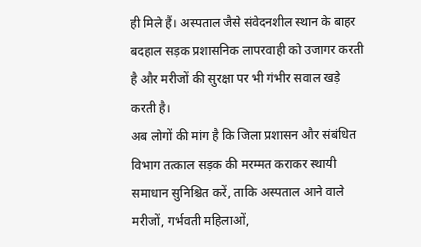ही मिले हैं। अस्पताल जैसे संवेदनशील स्थान के बाहर बदहाल सड़क प्रशासनिक लापरवाही को उजागर करती है और मरीजों की सुरक्षा पर भी गंभीर सवाल खड़े करती है।
अब लोगों की मांग है कि जिला प्रशासन और संबंधित विभाग तत्काल सड़क की मरम्मत कराकर स्थायी समाधान सुनिश्चित करें, ताकि अस्पताल आने वाले मरीजों, गर्भवती महिलाओं,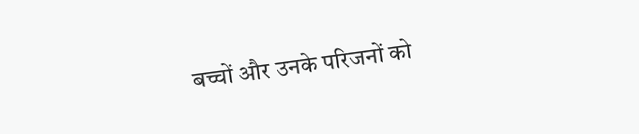बच्चों और उनके परिजनों को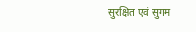सुरक्षित एवं सुगम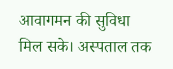आवागमन की सुविधा मिल सके। अस्पताल तक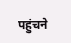पहुंचने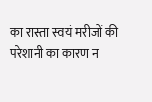का रास्ता स्वयं मरीजों की परेशानी का कारण न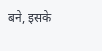बने, इसके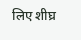लिए शीघ्र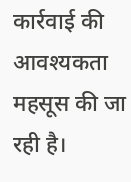कार्रवाई की आवश्यकता महसूस की जा रही है।